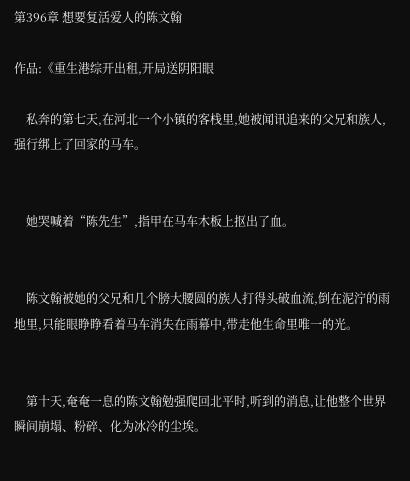第396章 想要复活爱人的陈文翰

作品:《重生港综开出租,开局送阴阳眼

    私奔的第七天,在河北一个小镇的客栈里,她被闻讯追来的父兄和族人,强行绑上了回家的马车。


    她哭喊着“陈先生”,指甲在马车木板上抠出了血。


    陈文翰被她的父兄和几个膀大腰圆的族人打得头破血流,倒在泥泞的雨地里,只能眼睁睁看着马车消失在雨幕中,带走他生命里唯一的光。


    第十天,奄奄一息的陈文翰勉强爬回北平时,听到的消息,让他整个世界瞬间崩塌、粉碎、化为冰冷的尘埃。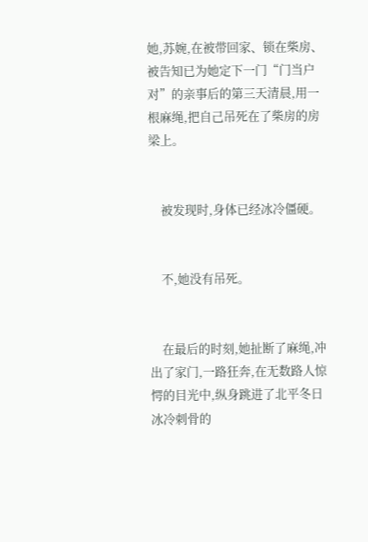她,苏婉,在被带回家、锁在柴房、被告知已为她定下一门“门当户对”的亲事后的第三天清晨,用一根麻绳,把自己吊死在了柴房的房梁上。


    被发现时,身体已经冰冷僵硬。


    不,她没有吊死。


    在最后的时刻,她扯断了麻绳,冲出了家门,一路狂奔,在无数路人惊愕的目光中,纵身跳进了北平冬日冰冷刺骨的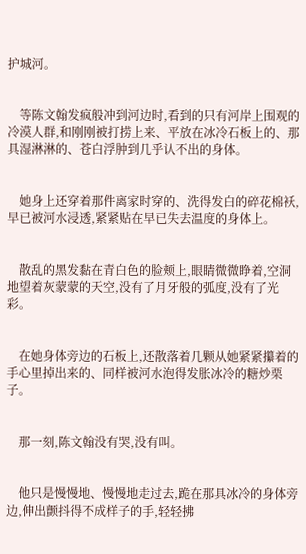护城河。


    等陈文翰发疯般冲到河边时,看到的只有河岸上围观的冷漠人群,和刚刚被打捞上来、平放在冰冷石板上的、那具湿淋淋的、苍白浮肿到几乎认不出的身体。


    她身上还穿着那件离家时穿的、洗得发白的碎花棉袄,早已被河水浸透,紧紧贴在早已失去温度的身体上。


    散乱的黑发黏在青白色的脸颊上,眼睛微微睁着,空洞地望着灰蒙蒙的天空,没有了月牙般的弧度,没有了光彩。


    在她身体旁边的石板上,还散落着几颗从她紧紧攥着的手心里掉出来的、同样被河水泡得发胀冰冷的糖炒栗子。


    那一刻,陈文翰没有哭,没有叫。


    他只是慢慢地、慢慢地走过去,跪在那具冰冷的身体旁边,伸出颤抖得不成样子的手,轻轻拂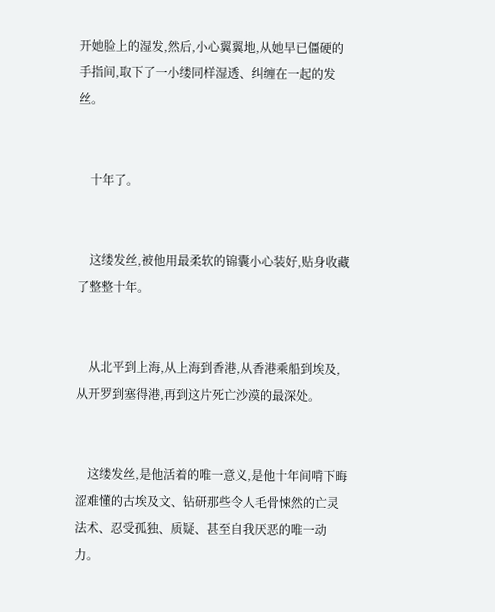开她脸上的湿发,然后,小心翼翼地,从她早已僵硬的手指间,取下了一小缕同样湿透、纠缠在一起的发丝。


    十年了。


    这缕发丝,被他用最柔软的锦囊小心装好,贴身收藏了整整十年。


    从北平到上海,从上海到香港,从香港乘船到埃及,从开罗到塞得港,再到这片死亡沙漠的最深处。


    这缕发丝,是他活着的唯一意义,是他十年间啃下晦涩难懂的古埃及文、钻研那些令人毛骨悚然的亡灵法术、忍受孤独、质疑、甚至自我厌恶的唯一动力。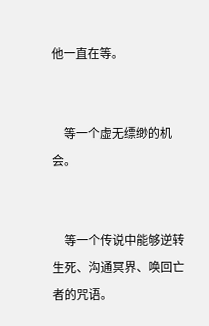他一直在等。


    等一个虚无缥缈的机会。


    等一个传说中能够逆转生死、沟通冥界、唤回亡者的咒语。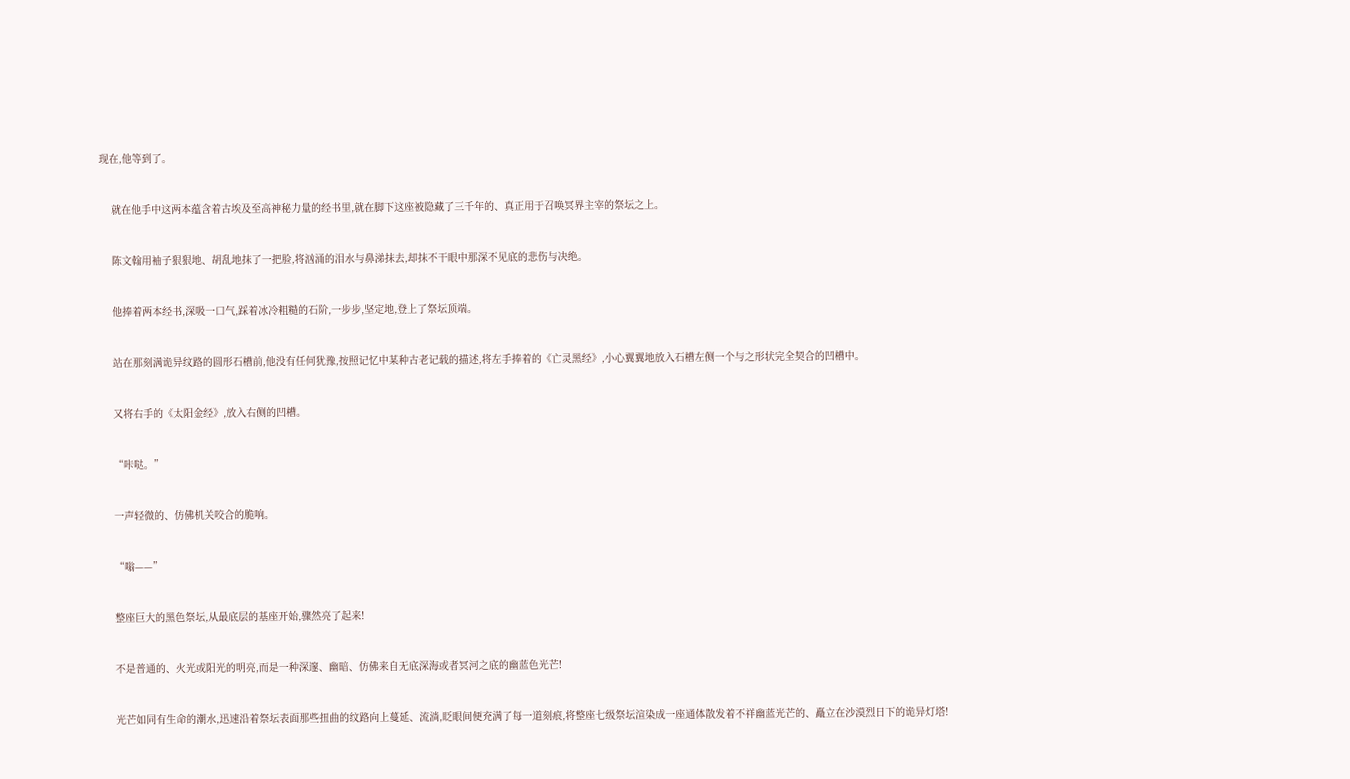现在,他等到了。


    就在他手中这两本蕴含着古埃及至高神秘力量的经书里,就在脚下这座被隐藏了三千年的、真正用于召唤冥界主宰的祭坛之上。


    陈文翰用袖子狠狠地、胡乱地抹了一把脸,将汹涌的泪水与鼻涕抹去,却抹不干眼中那深不见底的悲伤与决绝。


    他捧着两本经书,深吸一口气,踩着冰冷粗糙的石阶,一步步,坚定地,登上了祭坛顶端。


    站在那刻满诡异纹路的圆形石槽前,他没有任何犹豫,按照记忆中某种古老记载的描述,将左手捧着的《亡灵黑经》,小心翼翼地放入石槽左侧一个与之形状完全契合的凹槽中。


    又将右手的《太阳金经》,放入右侧的凹槽。


    “咔哒。”


    一声轻微的、仿佛机关咬合的脆响。


    “嗡——”


    整座巨大的黑色祭坛,从最底层的基座开始,骤然亮了起来!


    不是普通的、火光或阳光的明亮,而是一种深邃、幽暗、仿佛来自无底深海或者冥河之底的幽蓝色光芒!


    光芒如同有生命的潮水,迅速沿着祭坛表面那些扭曲的纹路向上蔓延、流淌,眨眼间便充满了每一道刻痕,将整座七级祭坛渲染成一座通体散发着不祥幽蓝光芒的、矗立在沙漠烈日下的诡异灯塔!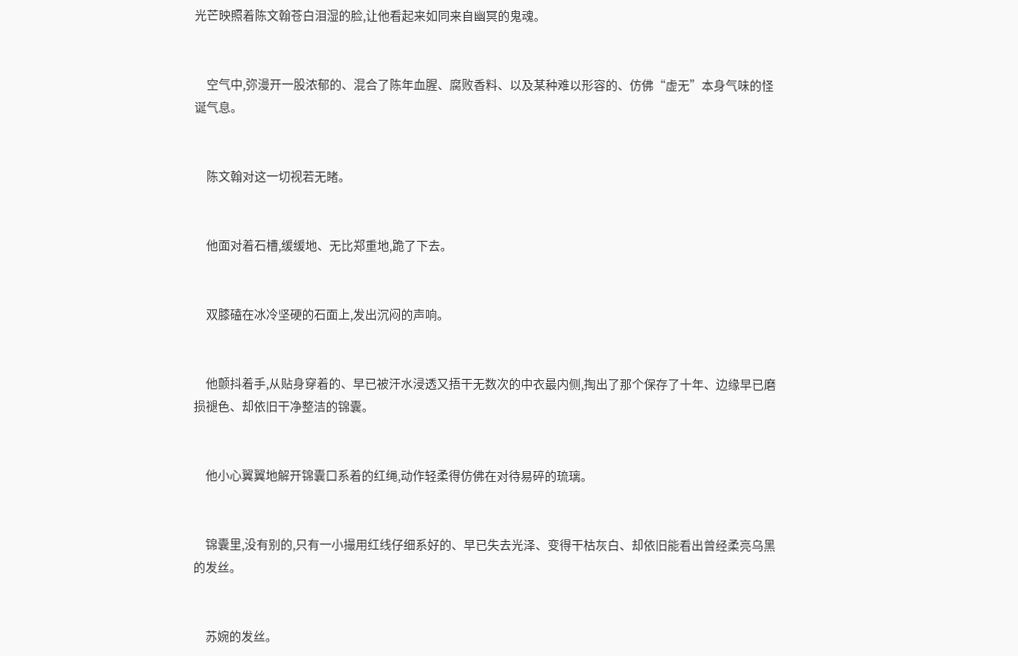光芒映照着陈文翰苍白泪湿的脸,让他看起来如同来自幽冥的鬼魂。


    空气中,弥漫开一股浓郁的、混合了陈年血腥、腐败香料、以及某种难以形容的、仿佛“虚无”本身气味的怪诞气息。


    陈文翰对这一切视若无睹。


    他面对着石槽,缓缓地、无比郑重地,跪了下去。


    双膝磕在冰冷坚硬的石面上,发出沉闷的声响。


    他颤抖着手,从贴身穿着的、早已被汗水浸透又捂干无数次的中衣最内侧,掏出了那个保存了十年、边缘早已磨损褪色、却依旧干净整洁的锦囊。


    他小心翼翼地解开锦囊口系着的红绳,动作轻柔得仿佛在对待易碎的琉璃。


    锦囊里,没有别的,只有一小撮用红线仔细系好的、早已失去光泽、变得干枯灰白、却依旧能看出曾经柔亮乌黑的发丝。


    苏婉的发丝。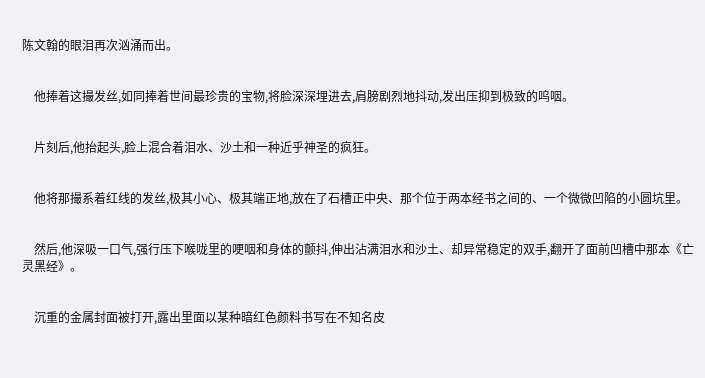陈文翰的眼泪再次汹涌而出。


    他捧着这撮发丝,如同捧着世间最珍贵的宝物,将脸深深埋进去,肩膀剧烈地抖动,发出压抑到极致的呜咽。


    片刻后,他抬起头,脸上混合着泪水、沙土和一种近乎神圣的疯狂。


    他将那撮系着红线的发丝,极其小心、极其端正地,放在了石槽正中央、那个位于两本经书之间的、一个微微凹陷的小圆坑里。


    然后,他深吸一口气,强行压下喉咙里的哽咽和身体的颤抖,伸出沾满泪水和沙土、却异常稳定的双手,翻开了面前凹槽中那本《亡灵黑经》。


    沉重的金属封面被打开,露出里面以某种暗红色颜料书写在不知名皮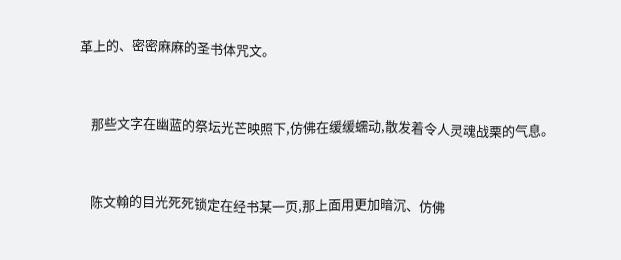革上的、密密麻麻的圣书体咒文。


    那些文字在幽蓝的祭坛光芒映照下,仿佛在缓缓蠕动,散发着令人灵魂战栗的气息。


    陈文翰的目光死死锁定在经书某一页,那上面用更加暗沉、仿佛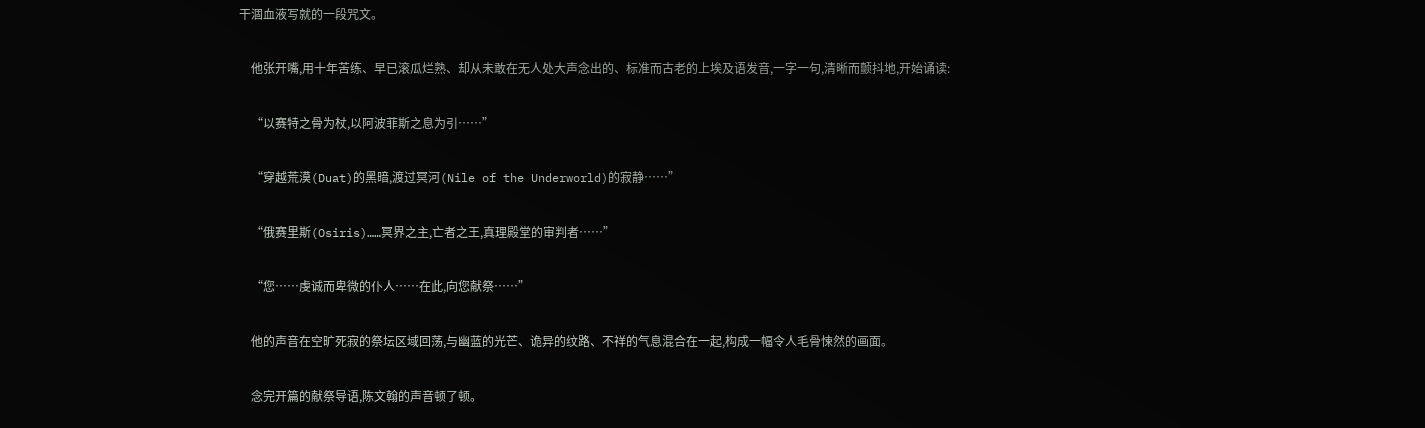干涸血液写就的一段咒文。


    他张开嘴,用十年苦练、早已滚瓜烂熟、却从未敢在无人处大声念出的、标准而古老的上埃及语发音,一字一句,清晰而颤抖地,开始诵读:


    “以赛特之骨为杖,以阿波菲斯之息为引……”


    “穿越荒漠(Duat)的黑暗,渡过冥河(Nile of the Underworld)的寂静……”


    “俄赛里斯(Osiris)……冥界之主,亡者之王,真理殿堂的审判者……”


    “您……虔诚而卑微的仆人……在此,向您献祭……”


    他的声音在空旷死寂的祭坛区域回荡,与幽蓝的光芒、诡异的纹路、不祥的气息混合在一起,构成一幅令人毛骨悚然的画面。


    念完开篇的献祭导语,陈文翰的声音顿了顿。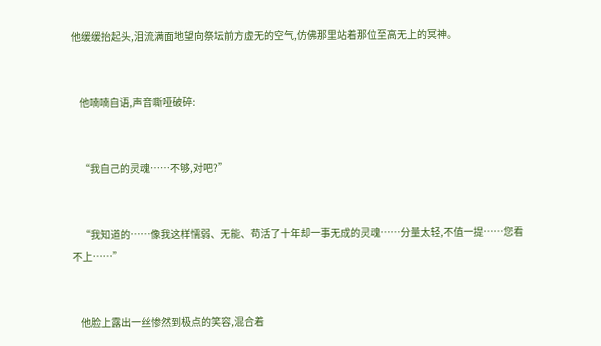他缓缓抬起头,泪流满面地望向祭坛前方虚无的空气,仿佛那里站着那位至高无上的冥神。


    他喃喃自语,声音嘶哑破碎:


    “我自己的灵魂……不够,对吧?”


    “我知道的……像我这样懦弱、无能、苟活了十年却一事无成的灵魂……分量太轻,不值一提……您看不上……”


    他脸上露出一丝惨然到极点的笑容,混合着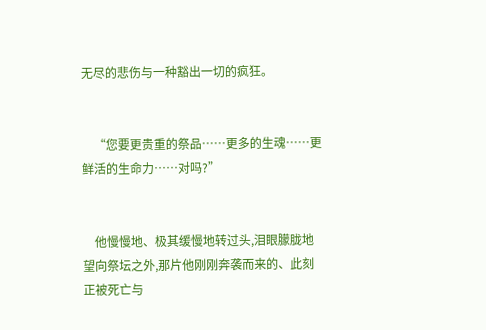无尽的悲伤与一种豁出一切的疯狂。


    “您要更贵重的祭品……更多的生魂……更鲜活的生命力……对吗?”


    他慢慢地、极其缓慢地转过头,泪眼朦胧地望向祭坛之外,那片他刚刚奔袭而来的、此刻正被死亡与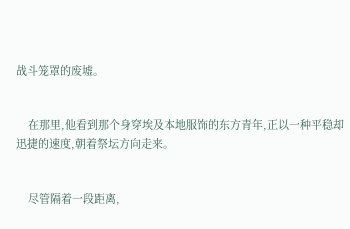战斗笼罩的废墟。


    在那里,他看到那个身穿埃及本地服饰的东方青年,正以一种平稳却迅捷的速度,朝着祭坛方向走来。


    尽管隔着一段距离,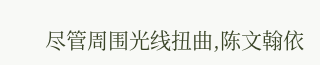尽管周围光线扭曲,陈文翰依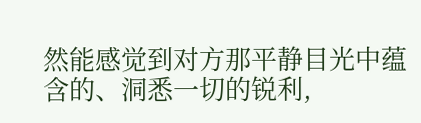然能感觉到对方那平静目光中蕴含的、洞悉一切的锐利,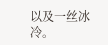以及一丝冰冷。